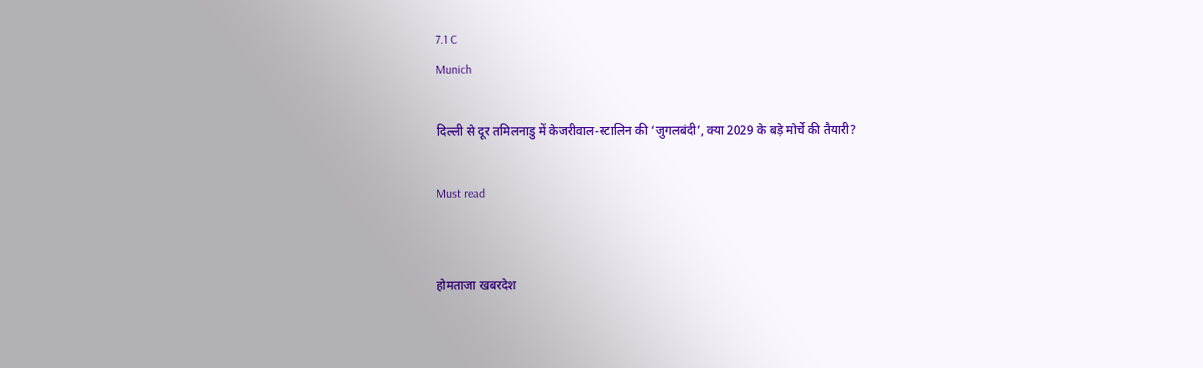7.1 C
Munich

दिल्ली से दूर तमिलनाडु में केजरीवाल-स्टालिन की ‘जुगलबंदी’, क्या 2029 के बड़े मोर्चे की तैयारी?

Must read


होमताजा खबरदेश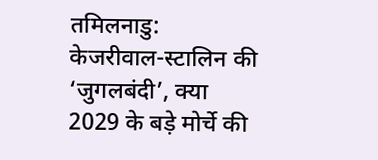तमिलनाडु: केजरीवाल-स्टालिन की ‘जुगलबंदी’, क्या 2029 के बड़े मोर्चे की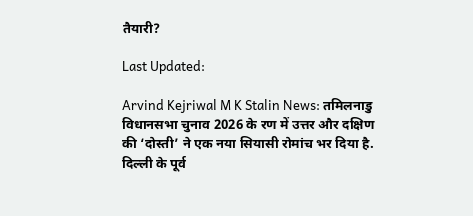तैयारी?

Last Updated:

Arvind Kejriwal M K Stalin News: तमिलनाडु विधानसभा चुनाव 2026 के रण में उत्तर और दक्षिण की ‘दोस्ती’ ने एक नया सियासी रोमांच भर दिया है. दिल्ली के पूर्व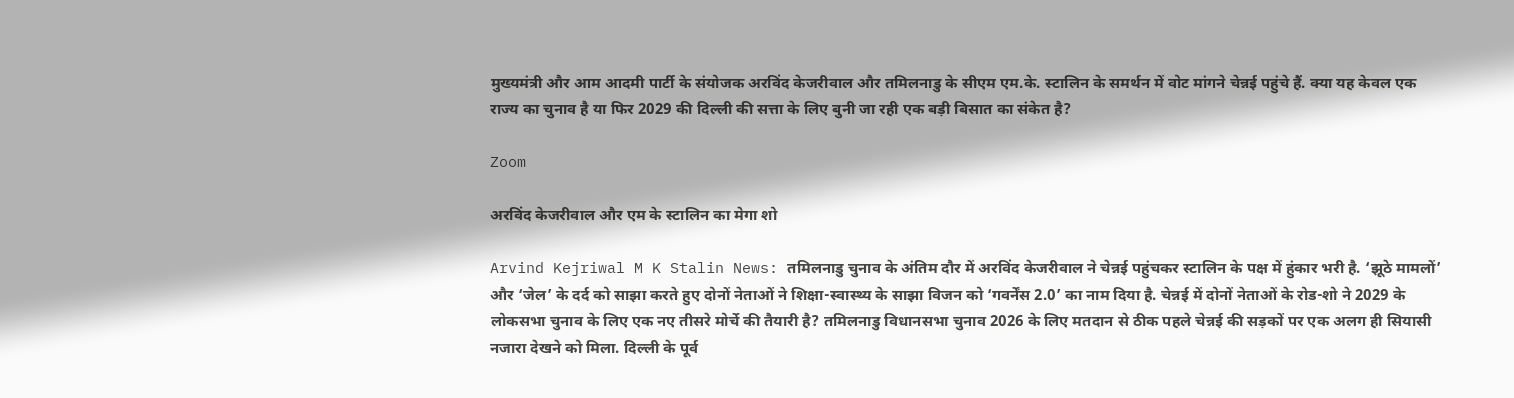मुख्यमंत्री और आम आदमी पार्टी के संयोजक अरविंद केजरीवाल और तमिलनाडु के सीएम एम.के. स्टालिन के समर्थन में वोट मांगने चेन्नई पहुंचे हैं. क्या यह केवल एक राज्य का चुनाव है या फिर 2029 की दिल्ली की सत्ता के लिए बुनी जा रही एक बड़ी बिसात का संकेत है?

Zoom

अरविंद केजरीवाल और एम के स्टालिन का मेगा शो

Arvind Kejriwal M K Stalin News: तमिलनाडु चुनाव के अंतिम दौर में अरविंद केजरीवाल ने चेन्नई पहुंचकर स्टालिन के पक्ष में हुंकार भरी है. ‘झूठे मामलों’ और ‘जेल’ के दर्द को साझा करते हुए दोनों नेताओं ने शिक्षा-स्वास्थ्य के साझा विजन को ‘गवर्नेंस 2.0’ का नाम दिया है. चेन्नई में दोनों नेताओं के रोड-शो ने 2029 के लोकसभा चुनाव के लिए एक नए तीसरे मोर्चे की तैयारी है? तमिलनाडु विधानसभा चुनाव 2026 के लिए मतदान से ठीक पहले चेन्नई की सड़कों पर एक अलग ही सियासी नजारा देखने को मिला. दिल्ली के पूर्व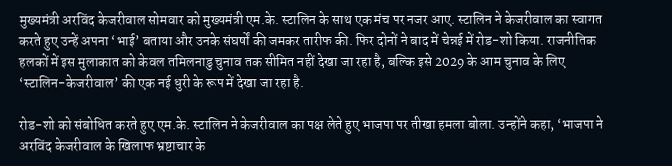मुख्यमंत्री अरविंद केजरीवाल सोमवार को मुख्यमंत्री एम.के. स्टालिन के साथ एक मंच पर नजर आए. स्टालिन ने केजरीवाल का स्वागत करते हुए उन्हें अपना ‘भाई’ बताया और उनके संघर्षों की जमकर तारीफ की. फिर दोनों ने बाद में चेन्नई में रोड-शो किया. राजनीतिक हलकों में इस मुलाकात को केवल तमिलनाडु चुनाव तक सीमित नहीं देखा जा रहा है, बल्कि इसे 2029 के आम चुनाव के लिए ‘स्टालिन-केजरीवाल’ की एक नई धुरी के रूप में देखा जा रहा है.

रोड-शो को संबोधित करते हुए एम.के. स्टालिन ने केजरीवाल का पक्ष लेते हुए भाजपा पर तीखा हमला बोला. उन्होंने कहा, ‘भाजपा ने अरविंद केजरीवाल के खिलाफ भ्रष्टाचार के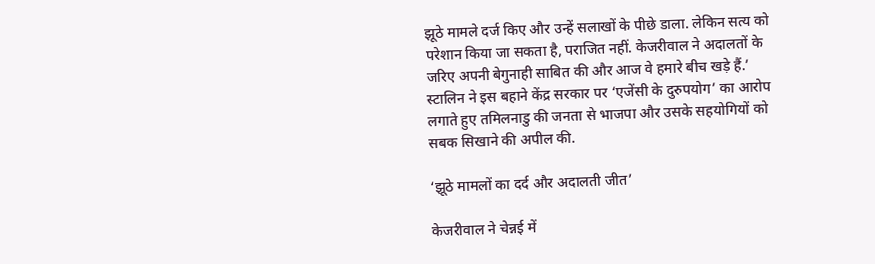झूठे मामले दर्ज किए और उन्हें सलाखों के पीछे डाला. लेकिन सत्य को परेशान किया जा सकता है, पराजित नहीं. केजरीवाल ने अदालतों के जरिए अपनी बेगुनाही साबित की और आज वे हमारे बीच खड़े हैं.’ स्टालिन ने इस बहाने केंद्र सरकार पर ‘एजेंसी के दुरुपयोग’ का आरोप लगाते हुए तमिलनाडु की जनता से भाजपा और उसके सहयोगियों को सबक सिखाने की अपील की.

‘झूठे मामलों का दर्द और अदालती जीत’

केजरीवाल ने चेन्नई में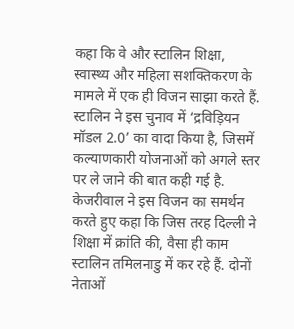कहा कि वे और स्टालिन शिक्षा, स्वास्थ्य और महिला सशक्तिकरण के मामले में एक ही विजन साझा करते हैं. स्टालिन ने इस चुनाव में ‘द्रविड़ियन मॉडल 2.0’ का वादा किया है, जिसमें कल्याणकारी योजनाओं को अगले स्तर पर ले जाने की बात कही गई है. केजरीवाल ने इस विजन का समर्थन करते हुए कहा कि जिस तरह दिल्ली ने शिक्षा में क्रांति की, वैसा ही काम स्टालिन तमिलनाडु में कर रहे हैं. दोनों नेताओं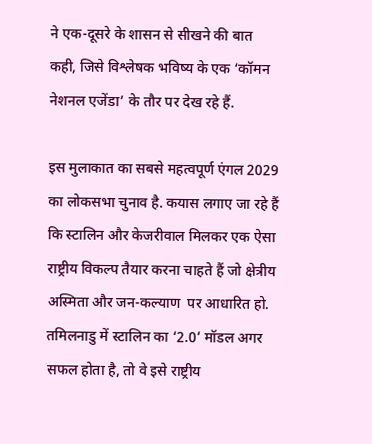ने एक-दूसरे के शासन से सीखने की बात कही, जिसे विश्लेषक भविष्य के एक ‘कॉमन नेशनल एजेंडा’ के तौर पर देख रहे हैं.

इस मुलाकात का सबसे महत्वपूर्ण एंगल 2029 का लोकसभा चुनाव है. कयास लगाए जा रहे हैं कि स्टालिन और केजरीवाल मिलकर एक ऐसा राष्ट्रीय विकल्प तैयार करना चाहते हैं जो क्षेत्रीय अस्मिता और जन-कल्याण  पर आधारित हो. तमिलनाडु में स्टालिन का ‘2.0’ मॉडल अगर सफल होता है, तो वे इसे राष्ट्रीय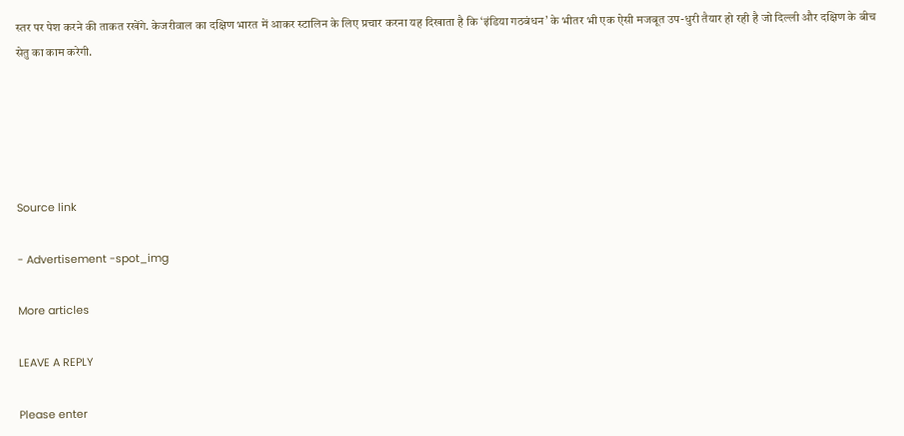स्तर पर पेश करने की ताकत रखेंगे. केजरीवाल का दक्षिण भारत में आकर स्टालिन के लिए प्रचार करना यह दिखाता है कि ‘इंडिया गठबंधन’ के भीतर भी एक ऐसी मजबूत उप-धुरी तैयार हो रही है जो दिल्ली और दक्षिण के बीच सेतु का काम करेगी.





Source link

- Advertisement -spot_img

More articles

LEAVE A REPLY

Please enter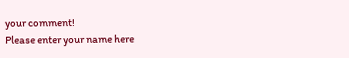your comment!
Please enter your name here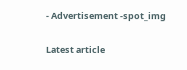- Advertisement -spot_img

Latest article